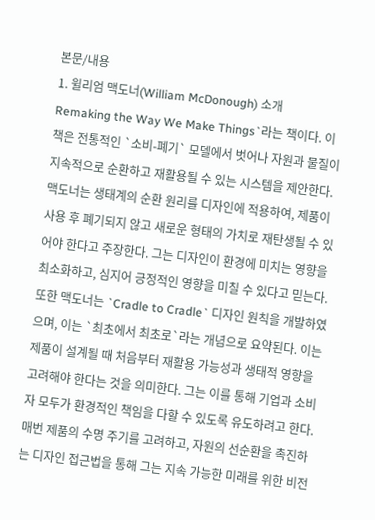본문/내용
1. 윌리엄 맥도너(William McDonough) 소개
Remaking the Way We Make Things`라는 책이다. 이 책은 전통적인 `소비-폐기` 모델에서 벗어나 자원과 물질이 지속적으로 순환하고 재활용될 수 있는 시스템을 제안한다. 맥도너는 생태계의 순환 원리를 디자인에 적용하여, 제품이 사용 후 폐기되지 않고 새로운 형태의 가치로 재탄생될 수 있어야 한다고 주장한다. 그는 디자인이 환경에 미치는 영향을 최소화하고, 심지어 긍정적인 영향을 미칠 수 있다고 믿는다. 또한 맥도너는 `Cradle to Cradle` 디자인 원칙을 개발하였으며, 이는 `최초에서 최초로`라는 개념으로 요약된다. 이는 제품이 설계될 때 처음부터 재활용 가능성과 생태적 영향을 고려해야 한다는 것을 의미한다. 그는 이를 통해 기업과 소비자 모두가 환경적인 책임을 다할 수 있도록 유도하려고 한다. 매번 제품의 수명 주기를 고려하고, 자원의 선순환을 촉진하는 디자인 접근법을 통해 그는 지속 가능한 미래를 위한 비전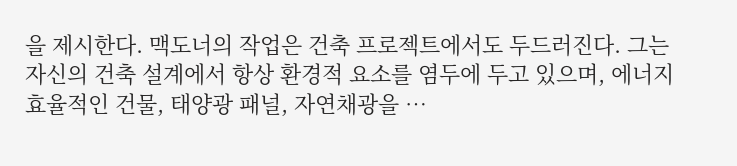을 제시한다. 맥도너의 작업은 건축 프로젝트에서도 두드러진다. 그는 자신의 건축 설계에서 항상 환경적 요소를 염두에 두고 있으며, 에너지 효율적인 건물, 태양광 패널, 자연채광을 …